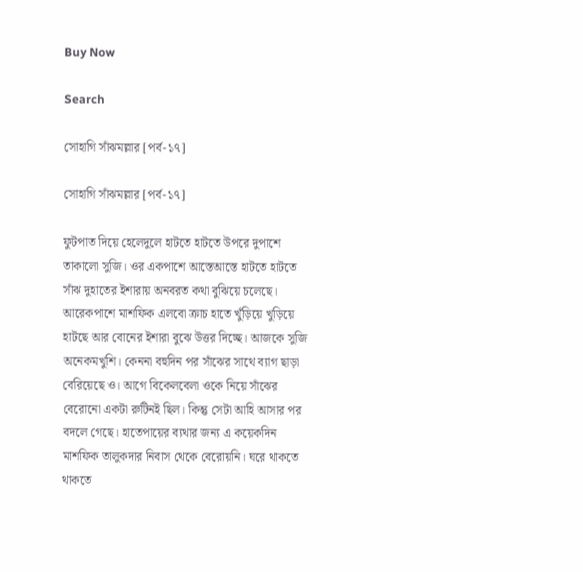Buy Now

Search

সোহাগি সাঁঝমল্লার [পর্ব-১৭]

সোহাগি সাঁঝমল্লার [পর্ব-১৭]

ফুটপাত দিয়ে হেলেদুলে হাটতে হাটতে উপরে দুপাশে তাকালো সুজি। ওর একপাশে আস্তেআস্তে হাটতে হাটতে সাঁঝ দুহাতের ইশারায় অনবরত কথা বুঝিয়ে চলেছে। আরেকপাশে মাশফিক এলবো ক্রাচ হাতে খুঁড়িয়ে খুড়িয়ে হাটছে আর বোনের ইশারা বুঝে উত্তর দিচ্ছে। আজকে সুজি অনেকমখুশি। কেননা বহুদিন পর সাঁঝের সাথে ব্যাগ ছাড়া বেরিয়েছে ও। আগে বিকেলবেলা ওকে নিয়ে সাঁঝের বেরোনো একটা রুটিনই ছিল। কিন্তু সেটা আহি আসার পর বদলে গেছে। হাতেপায়ের ব্যথার জন্য এ কয়েকদিন মাশফিক তালুকদার নিবাস থেকে বেরোয়নি। ঘরে থাকতে থাকতে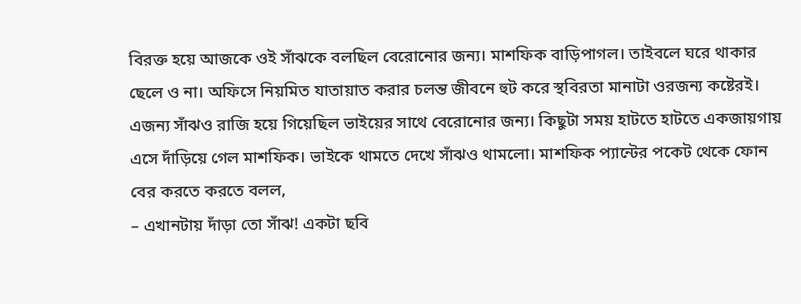বিরক্ত হয়ে আজকে ওই সাঁঝকে বলছিল বেরোনোর জন্য। মাশফিক বাড়িপাগল। তাইবলে ঘরে থাকার ছেলে ও না। অফিসে নিয়মিত যাতায়াত করার চলন্ত জীবনে হুট করে স্থবিরতা মানাটা ওরজন্য কষ্টেরই। এজন্য সাঁঝও রাজি হয়ে গিয়েছিল ভাইয়ের সাথে বেরোনোর জন্য। কিছুটা সময় হাটতে হাটতে একজায়গায় এসে দাঁড়িয়ে গেল মাশফিক। ভাইকে থামতে দেখে সাঁঝও থামলো। মাশফিক প্যান্টের পকেট থেকে ফোন বের করতে করতে বলল,
– এখানটায় দাঁড়া তো সাঁঝ! একটা ছবি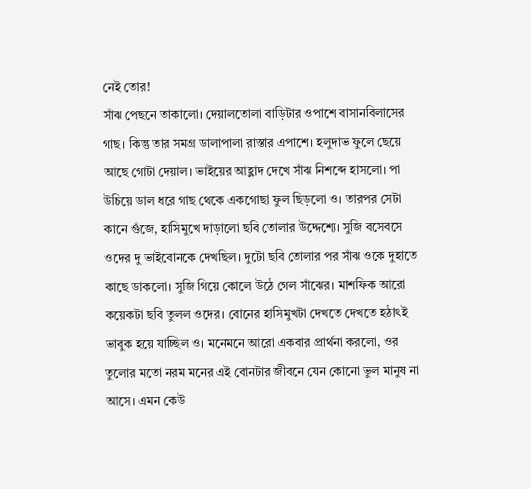নেই তোর!
সাঁঝ পেছনে তাকালো। দেয়ালতোলা বাড়িটার ওপাশে বাসানবিলাসের গাছ। কিন্তু তার সমগ্র ডালাপালা রাস্তার এপাশে। হলুদাভ ফুলে ছেয়ে আছে গোটা দেয়াল। ভাইয়ের আহ্লাদ দেখে সাঁঝ নিশব্দে হাসলো। পা উচিয়ে ডাল ধরে গাছ থেকে একগোছা ফুল ছিড়লো ও। তারপর সেটা কানে গুঁজে, হাসিমুখে দাড়ালো ছবি তোলার উদ্দেশ্যে। সুজি বসেবসে ওদের দু ভাইবোনকে দেখছিল। দুটো ছবি তোলার পর সাঁঝ ওকে দুহাতে কাছে ডাকলো। সুজি গিয়ে কোলে উঠে গেল সাঁঝের। মাশফিক আরো কয়েকটা ছবি তুলল ওদের। বোনের হাসিমুখটা দেখতে দেখতে হঠাৎই ভাবুক হয়ে যাচ্ছিল ও। মনেমনে আরো একবার প্রার্থনা করলো, ওর তুলোর মতো নরম মনের এই বোনটার জীবনে যেন কোনো ভুল মানুষ না আসে। এমন কেউ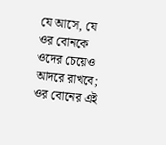যে আসে, যে ওর বোনকে ওদের চেয়েও আদরে রাখবে; ওর বোনের এই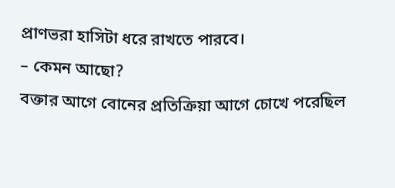প্রাণভরা হাসিটা ধরে রাখতে পারবে।
– কেমন আছো?
বক্তার আগে বোনের প্রতিক্রিয়া আগে চোখে পরেছিল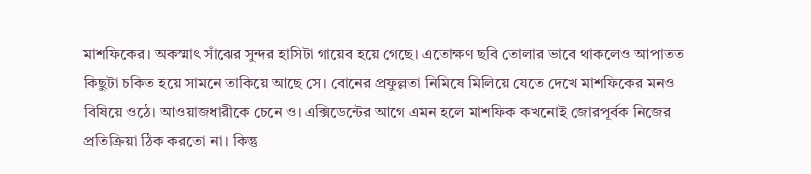মাশফিকের। অকস্মাৎ সাঁঝের সুন্দর হাসিটা গায়েব হয়ে গেছে। এতোক্ষণ ছবি তোলার ভাবে থাকলেও আপাতত কিছুটা চকিত হয়ে সামনে তাকিয়ে আছে সে। বোনের প্রফুল্লতা নিমিষে মিলিয়ে যেতে দেখে মাশফিকের মনও বিষিয়ে ওঠে। আওয়াজধারীকে চেনে ও। এক্সিডেন্টের আগে এমন হলে মাশফিক কখনোই জোরপূর্বক নিজের প্রতিক্রিয়া ঠিক করতো না। কিন্তু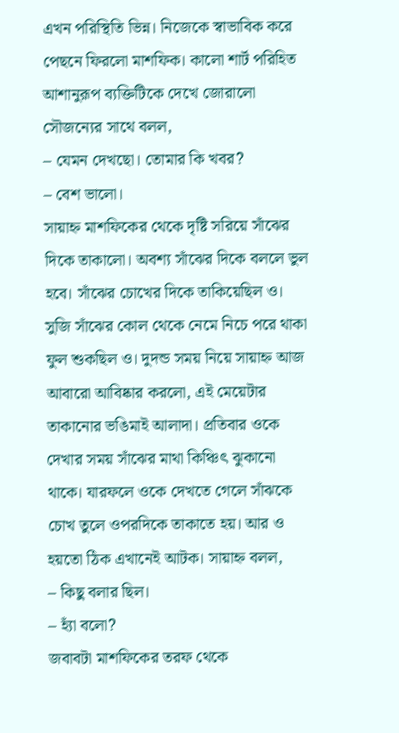এখন পরিস্থিতি ভিন্ন। নিজেকে স্বাভাবিক করে পেছনে ফিরলো মাশফিক। কালো শার্ট পরিহিত আশানুরূপ ব্যক্তিটিকে দেখে জোরালো সৌজন্যের সাথে বলল,
– যেমন দেখছো। তোমার কি খবর?
– বেশ ভালো।
সায়াহ্ন মাশফিকের থেকে দৃষ্টি সরিয়ে সাঁঝের দিকে তাকালো। অবশ্য সাঁঝের দিকে বললে ভুল হবে। সাঁঝের চোখের দিকে তাকিয়েছিল ও। সুজি সাঁঝের কোল থেকে নেমে নিচে পরে থাকা ফুল শুকছিল ও। দুদন্ড সময় নিয়ে সায়াহ্ন আজ আবারো আবিষ্কার করলো, এই মেয়েটার তাকানোর ভঙিমাই আলাদা। প্রতিবার ওকে দেখার সময় সাঁঝের মাথা কিঞ্চিৎ ঝুকানো থাকে। যারফলে ওকে দেখতে গেলে সাঁঝকে চোখ তুলে ওপরদিকে তাকাতে হয়। আর ও হয়তো ঠিক এখানেই আটক। সায়াহ্ন বলল,
– কিছু বলার ছিল।
– হ্যাঁ বলো?
জবাবটা মাশফিকের তরফ থেকে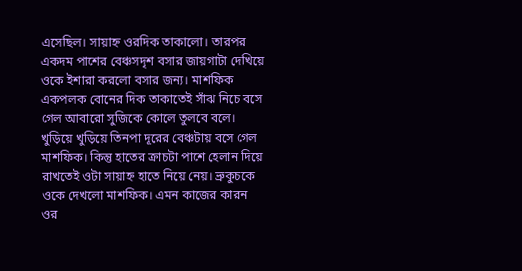এসেছিল। সায়াহ্ন ওরদিক তাকালো। তারপর একদম পাশের বেঞ্চসদৃশ বসার জায়গাটা দেখিয়ে ওকে ইশারা করলো বসার জন্য। মাশফিক একপলক বোনের দিক তাকাতেই সাঁঝ নিচে বসে গেল আবারো সুজিকে কোলে তুলবে বলে। খুড়িয়ে খুড়িয়ে তিনপা দূরের বেঞ্চটায় বসে গেল মাশফিক। কিন্তু হাতের ক্রাচটা পাশে হেলান দিয়ে রাখতেই ওটা সায়াহ্ন হাতে নিয়ে নেয়। ভ্রুকুচকে ওকে দেখলো মাশফিক। এমন কাজের কারন ওর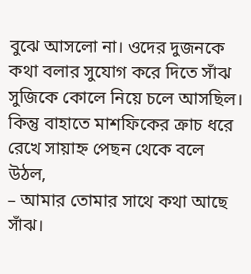বুঝে আসলো না। ওদের দুজনকে কথা বলার সুযোগ করে দিতে সাঁঝ সুজিকে কোলে নিয়ে চলে আসছিল। কিন্তু বাহাতে মাশফিকের ক্রাচ ধরে রেখে সায়াহ্ন পেছন থেকে বলে উঠল,
– আমার তোমার সাথে কথা আছে সাঁঝ।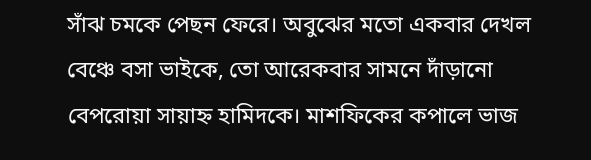সাঁঝ চমকে পেছন ফেরে। অবুঝের মতো একবার দেখল বেঞ্চে বসা ভাইকে, তো আরেকবার সামনে দাঁড়ানো বেপরোয়া সায়াহ্ন হামিদকে। মাশফিকের কপালে ভাজ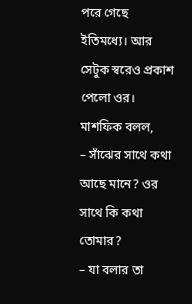পরে গেছে ইতিমধ্যে। আর সেটুক স্বরেও প্রকাশ পেলো ওর। মাশফিক বলল,
– সাঁঝের সাথে কথা আছে মানে? ওর সাথে কি কথা তোমার?
– যা বলার তা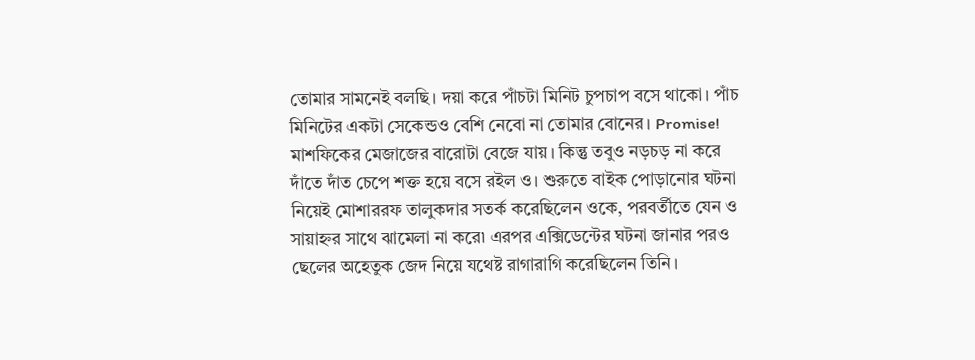তোমার সামনেই বলছি। দয়া করে পাঁচটা মিনিট চুপচাপ বসে থাকো। পাঁচ মিনিটের একটা সেকেন্ডও বেশি নেবো না তোমার বোনের। Promise!
মাশফিকের মেজাজের বারোটা বেজে যায়। কিন্তু তবুও নড়চড় না করে দাঁতে দাঁত চেপে শক্ত হয়ে বসে রইল ও। শুরুতে বাইক পোড়ানোর ঘটনা নিয়েই মোশাররফ তালুকদার সতর্ক করেছিলেন ওকে, পরবর্তীতে যেন ও সায়াহ্নর সাথে ঝামেলা না করে৷ এরপর এক্সিডেন্টের ঘটনা জানার পরও ছেলের অহেতুক জেদ নিয়ে যথেষ্ট রাগারাগি করেছিলেন তিনি।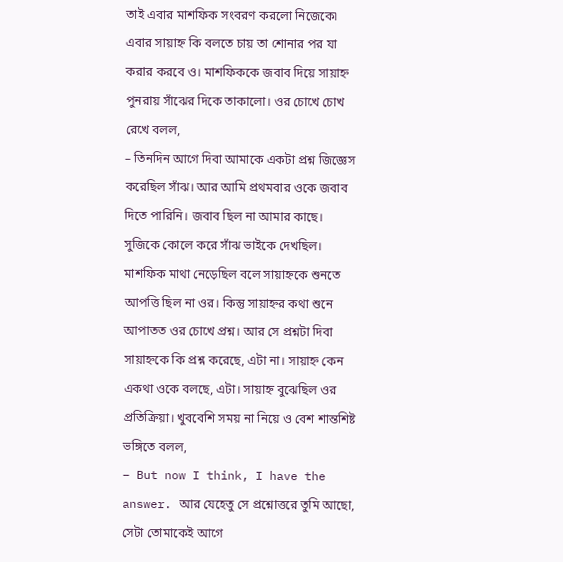তাই এবার মাশফিক সংবরণ করলো নিজেকে৷ এবার সায়াহ্ন কি বলতে চায় তা শোনার পর যা করার করবে ও। মাশফিককে জবাব দিয়ে সায়াহ্ন পুনরায় সাঁঝের দিকে তাকালো। ওর চোখে চোখ রেখে বলল,
– তিনদিন আগে দিবা আমাকে একটা প্রশ্ন জিজ্ঞেস করেছিল সাঁঝ। আর আমি প্রথমবার ওকে জবাব দিতে পারিনি। জবাব ছিল না আমার কাছে।
সুজিকে কোলে করে সাঁঝ ভাইকে দেখছিল। মাশফিক মাথা নেড়েছিল বলে সায়াহ্নকে শুনতে আপত্তি ছিল না ওর। কিন্তু সায়াহ্নর কথা শুনে আপাতত ওর চোখে প্রশ্ন। আর সে প্রশ্নটা দিবা সায়াহ্নকে কি প্রশ্ন করেছে, এটা না। সায়াহ্ন কেন একথা ওকে বলছে, এটা। সায়াহ্ন বুঝেছিল ওর প্রতিক্রিয়া। খুববেশি সময় না নিয়ে ও বেশ শান্তশিষ্ট ভঙ্গিতে বলল,
– But now I think, I have the answer. আর যেহেতু সে প্রশ্নোত্তরে তুমি আছো, সেটা তোমাকেই আগে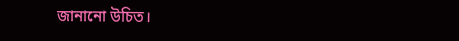জানানো উচিত।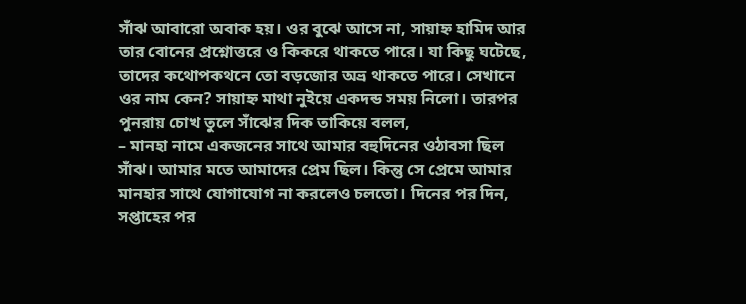সাঁঝ আবারো অবাক হয়। ওর বুঝে আসে না, সায়াহ্ন হামিদ আর তার বোনের প্রশ্নোত্তরে ও কিকরে থাকতে পারে। যা কিছু ঘটেছে, তাদের কথোপকথনে তো বড়জোর অভ্র থাকতে পারে। সেখানে ওর নাম কেন? সায়াহ্ন মাথা নুইয়ে একদন্ড সময় নিলো। তারপর পুনরায় চোখ তুলে সাঁঝের দিক তাকিয়ে বলল,
– মানহা নামে একজনের সাথে আমার বহুদিনের ওঠাবসা ছিল সাঁঝ। আমার মতে আমাদের প্রেম ছিল। কিন্তু সে প্রেমে আমার মানহার সাথে যোগাযোগ না করলেও চলতো। দিনের পর দিন, সপ্তাহের পর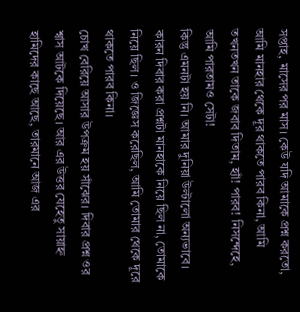সপ্তাহ, মাসের পর মাস। কেউ যদি আমাকে প্রশ্ন করতো, আমি মানহার থেকে দূর থাকতে পারব কিনা, আমি তখনতখন তাকে জবাব দিতাম, হ্যাঁ! পারব! নিসন্দেহে, আমি পারতামও সেটা!
কিন্তু এমনটা হয় নি। আমার দুনিয়া উল্টালো অন্যভাবে। কারন দিবার করা প্রশ্নটা মানহাকে নিয়ে ছিল না, তোমাকে নিয়ে ছিল। ও জিজ্ঞেস করেছিল, আমি তোমার থেকে দূরে থাকতে পারব কিনা।
চোখ বেরিয়ে আসার উপক্রম হয় সাঁঝের। দিবার প্রশ্ন ওর শ্বাস আটকে দিয়েছে। আর এর উত্তর যেহেতু সায়াহ্ন হামিদের কাছে আছে, তারমানে আজ এর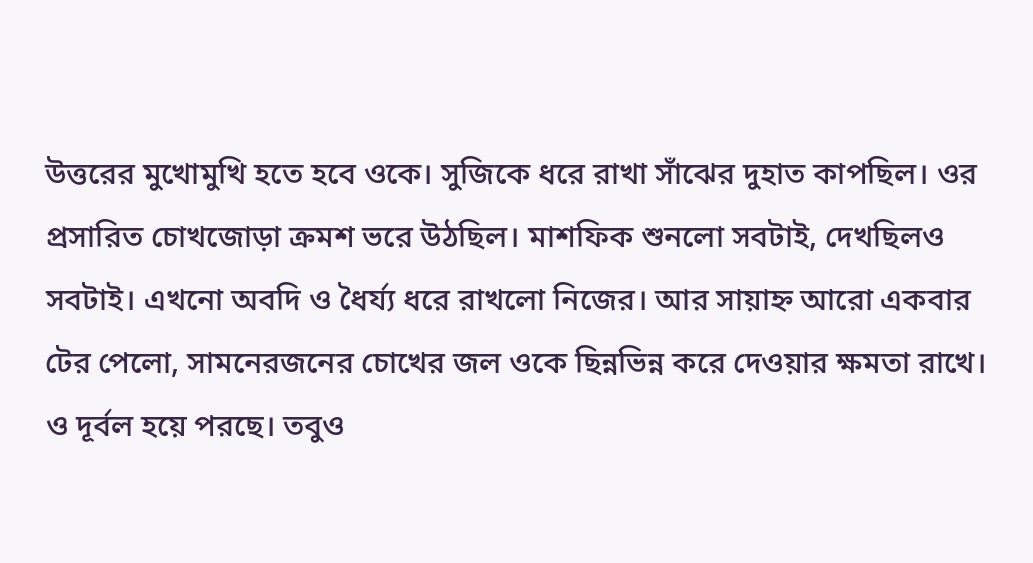উত্তরের মুখোমুখি হতে হবে ওকে। সুজিকে ধরে রাখা সাঁঝের দুহাত কাপছিল। ওর প্রসারিত চোখজোড়া ক্রমশ ভরে উঠছিল। মাশফিক শুনলো সবটাই, দেখছিলও সবটাই। এখনো অবদি ও ধৈর্য্য ধরে রাখলো নিজের। আর সায়াহ্ন আরো একবার টের পেলো, সামনেরজনের চোখের জল ওকে ছিন্নভিন্ন করে দেওয়ার ক্ষমতা রাখে। ও দূর্বল হয়ে পরছে। তবুও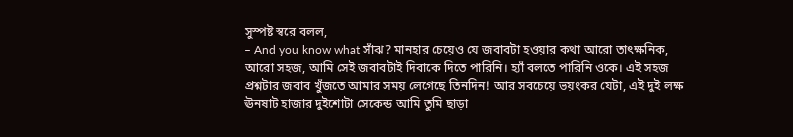সুস্পষ্ট স্বরে বলল,
– And you know what সাঁঝ? মানহার চেয়েও যে জবাবটা হওয়ার কথা আরো তাৎক্ষনিক, আরো সহজ, আমি সেই জবাবটাই দিবাকে দিতে পারিনি। হ্যাঁ বলতে পারিনি ওকে। এই সহজ প্রশ্নটার জবাব খুঁজতে আমার সময় লেগেছে তিনদিন! আর সবচেয়ে ভয়ংকর যেটা, এই দুই লক্ষ ঊনষাট হাজার দুইশোটা সেকেন্ড আমি তুমি ছাড়া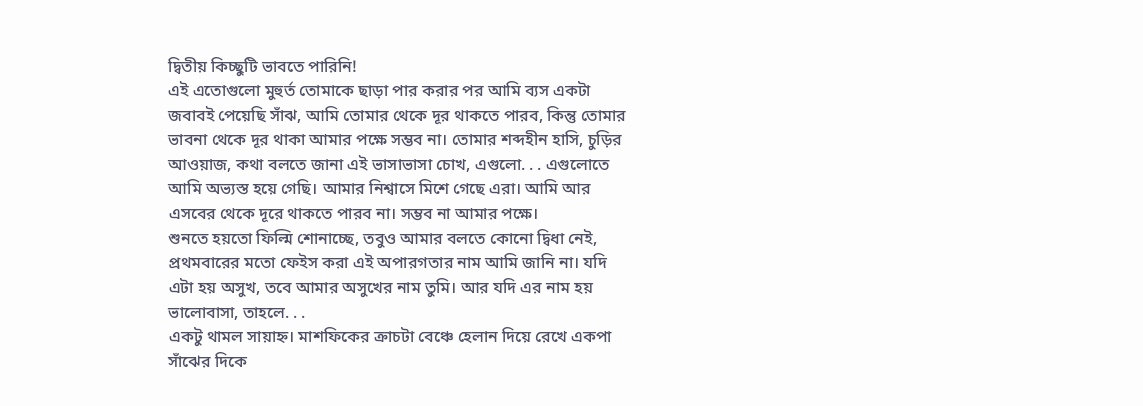দ্বিতীয় কিচ্ছুটি ভাবতে পারিনি!
এই এতোগুলো মুহুর্ত তোমাকে ছাড়া পার করার পর আমি ব্যস একটা জবাবই পেয়েছি সাঁঝ, আমি তোমার থেকে দূর থাকতে পারব, কিন্তু তোমার ভাবনা থেকে দূর থাকা আমার পক্ষে সম্ভব না। তোমার শব্দহীন হাসি, চুড়ির আওয়াজ, কথা বলতে জানা এই ভাসাভাসা চোখ, এগুলো. . . এগুলোতে আমি অভ্যস্ত হয়ে গেছি। আমার নিশ্বাসে মিশে গেছে এরা। আমি আর এসবের থেকে দূরে থাকতে পারব না। সম্ভব না আমার পক্ষে।
শুনতে হয়তো ফিল্মি শোনাচ্ছে, তবুও আমার বলতে কোনো দ্বিধা নেই, প্রথমবারের মতো ফেইস করা এই অপারগতার নাম আমি জানি না। যদি এটা হয় অসুখ, তবে আমার অসুখের নাম তুমি। আর যদি এর নাম হয় ভালোবাসা, তাহলে. . .
একটু থামল সায়াহ্ন। মাশফিকের ক্রাচটা বেঞ্চে হেলান দিয়ে রেখে একপা সাঁঝের দিকে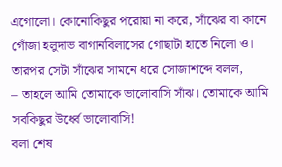এগোলো। কোনোকিছুর পরোয়া না করে, সাঁঝের বা কানে গোঁজা হলুদাভ বাগানবিলাসের গোছাটা হাতে নিলো ও। তারপর সেটা সাঁঝের সামনে ধরে সোজাশব্দে বলল,
– তাহলে আমি তোমাকে ভালোবাসি সাঁঝ। তোমাকে আমি সবকিছুর উর্ধ্বে ভালোবাসি!
বলা শেষ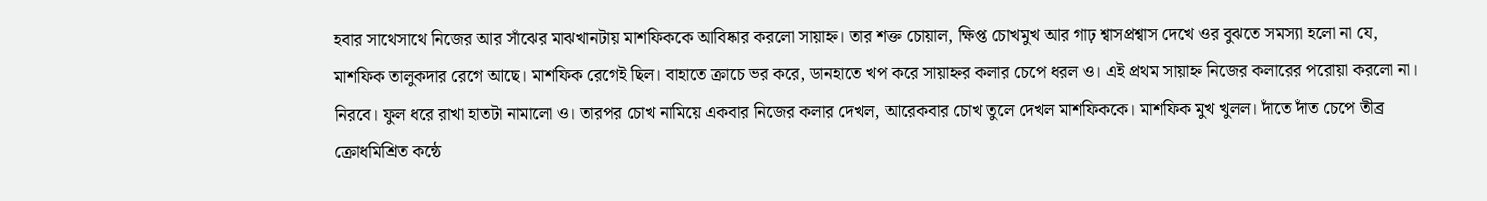হবার সাথেসাথে নিজের আর সাঁঝের মাঝখানটায় মাশফিককে আবিষ্কার করলো সায়াহ্ন। তার শক্ত চোয়াল, ক্ষিপ্ত চোখমুখ আর গাঢ় শ্বাসপ্রশ্বাস দেখে ওর বুঝতে সমস্যা হলো না যে, মাশফিক তালুকদার রেগে আছে। মাশফিক রেগেই ছিল। বাহাতে ক্রাচে ভর করে, ডানহাতে খপ করে সায়াহ্নর কলার চেপে ধরল ও। এই প্রথম সায়াহ্ন নিজের কলারের পরোয়া করলো না। নিরবে। ফুল ধরে রাখা হাতটা নামালো ও। তারপর চোখ নামিয়ে একবার নিজের কলার দেখল, আরেকবার চোখ তুলে দেখল মাশফিককে। মাশফিক মুখ খুলল। দাঁতে দাঁত চেপে তীব্র ক্রোধমিশ্রিত কন্ঠে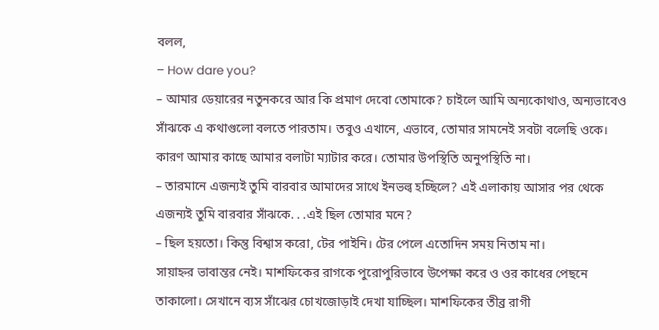বলল,
– How dare you?
– আমার ডেয়ারের নতুনকরে আর কি প্রমাণ দেবো তোমাকে? চাইলে আমি অন্যকোথাও, অন্যভাবেও সাঁঝকে এ কথাগুলো বলতে পারতাম। তবুও এখানে, এভাবে, তোমার সামনেই সবটা বলেছি ওকে। কারণ আমার কাছে আমার বলাটা ম্যাটার করে। তোমার উপস্থিতি অনুপস্থিতি না।
– তারমানে এজন্যই তুমি বারবার আমাদের সাথে ইনভল্ব হচ্ছিলে? এই এলাকায় আসার পর থেকে এজন্যই তুমি বারবার সাঁঝকে. . .এই ছিল তোমার মনে?
– ছিল হয়তো। কিন্তু বিশ্বাস করো, টের পাইনি। টের পেলে এতোদিন সময় নিতাম না।
সায়াহ্নর ভাবান্তর নেই। মাশফিকের রাগকে পুরোপুরিভাবে উপেক্ষা করে ও ওর কাধের পেছনে তাকালো। সেখানে ব্যস সাঁঝের চোখজোড়াই দেখা যাচ্ছিল। মাশফিকের তীব্র রাগী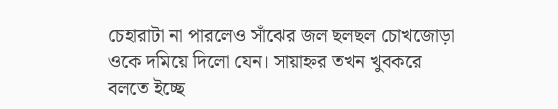চেহারাটা না পারলেও সাঁঝের জল ছলছল চোখজোড়া ওকে দমিয়ে দিলো যেন। সায়াহ্নর তখন খুবকরে বলতে ইচ্ছে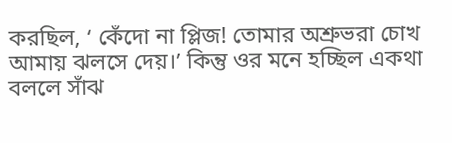করছিল, ‘ কেঁদো না প্লিজ! তোমার অশ্রুভরা চোখ আমায় ঝলসে দেয়।’ কিন্তু ওর মনে হচ্ছিল একথা বললে সাঁঝ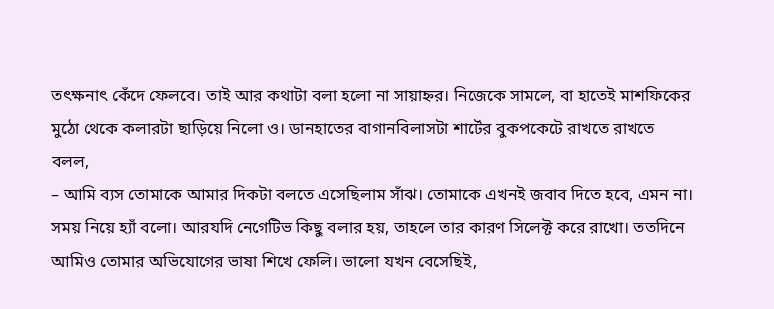তৎক্ষনাৎ কেঁদে ফেলবে। তাই আর কথাটা বলা হলো না সায়াহ্নর। নিজেকে সামলে, বা হাতেই মাশফিকের মুঠো থেকে কলারটা ছাড়িয়ে নিলো ও। ডানহাতের বাগানবিলাসটা শার্টের বুকপকেটে রাখতে রাখতে বলল,
– আমি ব্যস তোমাকে আমার দিকটা বলতে এসেছিলাম সাঁঝ। তোমাকে এখনই জবাব দিতে হবে, এমন না। সময় নিয়ে হ্যাঁ বলো। আরযদি নেগেটিভ কিছু বলার হয়, তাহলে তার কারণ সিলেক্ট করে রাখো। ততদিনে আমিও তোমার অভিযোগের ভাষা শিখে ফেলি। ভালো যখন বেসেছিই,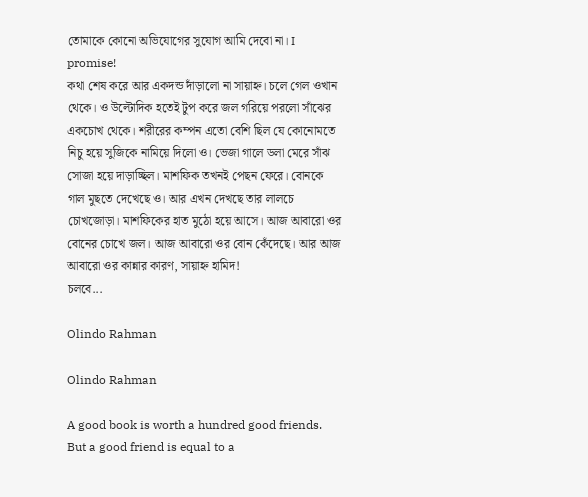তোমাকে কোনো অভিযোগের সুযোগ আমি দেবো না। I promise!
কথা শেষ করে আর একদন্ড দাঁড়ালো না সায়াহ্ন। চলে গেল ওখান থেকে। ও উল্টোদিক হতেই টুপ করে জল গরিয়ে পরলো সাঁঝের একচোখ থেকে। শরীরের কম্পন এতো বেশি ছিল যে কোনোমতে নিচু হয়ে সুজিকে নামিয়ে দিলো ও। ভেজা গালে ডলা মেরে সাঁঝ সোজা হয়ে দাড়াচ্ছিল। মাশফিক তখনই পেছন ফেরে। বোনকে গাল মুছতে দেখেছে ও। আর এখন দেখছে তার লালচে চোখজোড়া। মাশফিকের হাত মুঠো হয়ে আসে। আজ আবারো ওর বোনের চোখে জল। আজ আবারো ওর বোন কেঁদেছে। আর আজ আবারো ওর কান্নার কারণ, সায়াহ্ন হামিদ!
চলবে...

Olindo Rahman

Olindo Rahman

A good book is worth a hundred good friends.
But a good friend is equal to a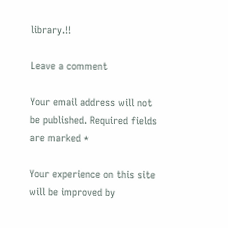library.!!

Leave a comment

Your email address will not be published. Required fields are marked *

Your experience on this site will be improved by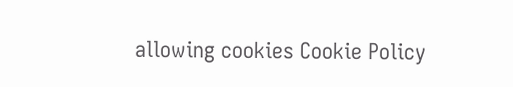allowing cookies Cookie Policy